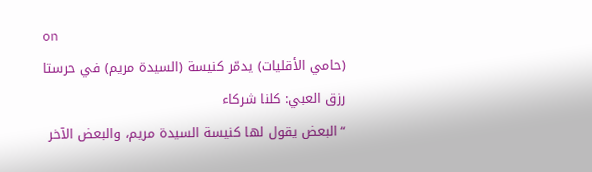on
(حامي الأقليات) يدمّر كنيسة (السيدة مريم) في حرستا
رزق العبي: كلنا شركاء
“البعض يقول لها كنيسة السيدة مريم، والبعض الآخر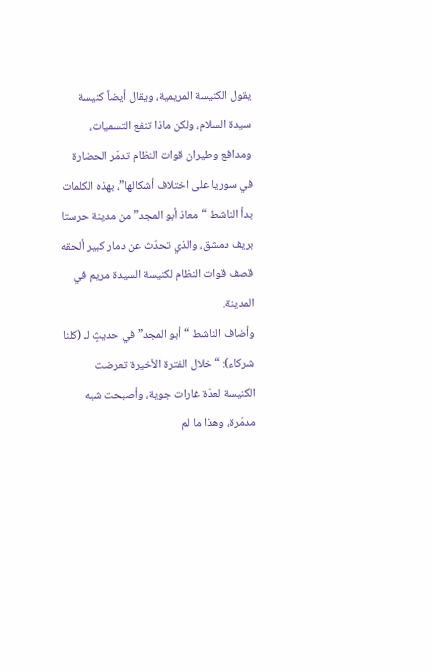يقول الكنيسة المريمية، ويقال أيضاً كنيسة سيدة السلام، ولكن ماذا تنفع التسميات، ومدافع وطيران قوات النظام تدمّر الحضارة في سوريا على اختلاف أشكالها”، بهذه الكلمات بدأ الناشط “معاذ أبو المجد” من مدينة حرستا بريف دمشق، والذي تحدّث عن دمار كبير ألحقه قصف قوات النظام لكنيسة السيدة مريم في المدينة.
وأضاف الناشط “أبو المجد” في حديثٍ لـ (كلنا شركاء): “خلال الفترة الأخيرة تعرضت الكنيسة لعدّة غارات جوية، وأصبحت شبه مدمّرة، وهذا ما لم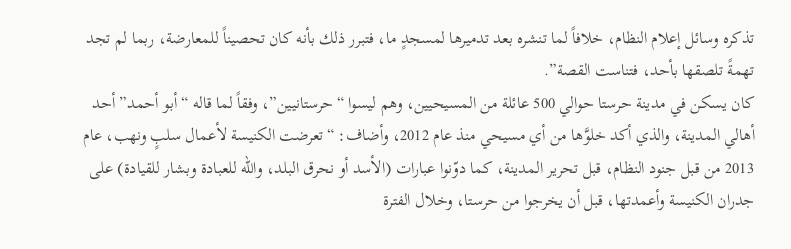تذكره وسائل إعلام النظام، خلافاً لما تنشره بعد تدميرها لمسجدٍ ما، فتبرر ذلك بأنه كان تحصيناً للمعارضة، ربما لم تجد تهمةً تلصقها بأحد، فتناست القصة”.
كان يسكن في مدينة حرستا حوالي 500 عائلة من المسيحيين، وهم ليسوا “حرستانيين”، وفقاً لما قاله “أبو أحمد” أحد أهالي المدينة، والذي أكد خلوَّها من أي مسيحي منذ عام 2012، وأضاف: “تعرضت الكنيسة لأعمال سلبٍ ونهب، عام 2013 من قبل جنود النظام، قبل تحرير المدينة، كما دوّنوا عبارات (الأسد أو نحرق البلد، والله للعبادة وبشار للقيادة) على جدران الكنيسة وأعمدتها، قبل أن يخرجوا من حرستا، وخلال الفترة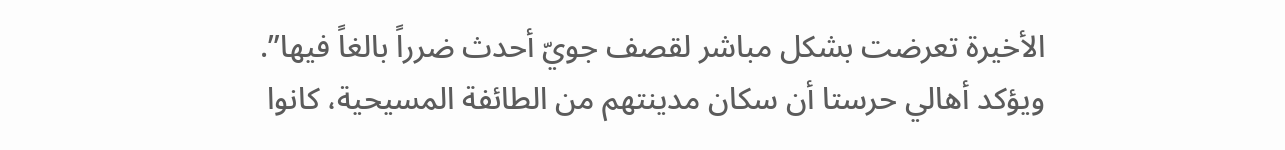الأخيرة تعرضت بشكل مباشر لقصف جويّ أحدث ضرراً بالغاً فيها”.
ويؤكد أهالي حرستا أن سكان مدينتهم من الطائفة المسيحية، كانوا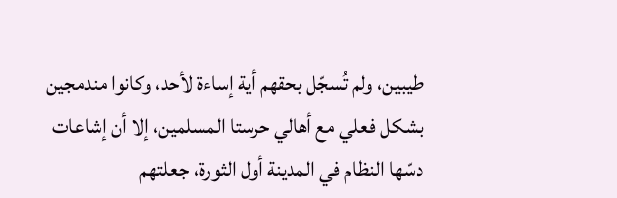طيبين، ولم تُسجّل بحقهم أية إساءة لأحد، وكانوا مندمجين بشكل فعلي مع أهالي حرستا المسلمين، إلا أن إشاعات دسّها النظام في المدينة أول الثورة، جعلتهم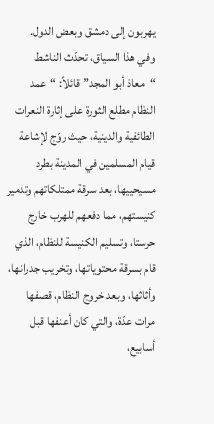يهربون إلى دمشق وبعض الدول.
وفي هذا السياق، تحدّث الناشط “معاذ أبو المجد” قائلاً: “عمد النظام مطلع الثورة على إثارة النعرات الطائفية والدينية، حيث روّج لإشاعة قيام المسلمين في المدينة بطرد مسيحييها، بعد سرقة ممتلكاتهم وتدمير كنيستهم، مما دفعهم للهرب خارج حرستا، وتسليم الكنيسة للنظام، الذي قام بسرقة محتوياتها، وتخريب جدرانها، وأثاثها، وبعد خروج النظام، قصفها مرات عدّة، والتي كان أعنفها قبل أسابيع،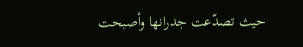حيث تصدّعت جدرانها وأصبحت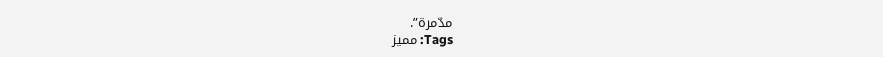مدّمرة”.
Tags: مميز